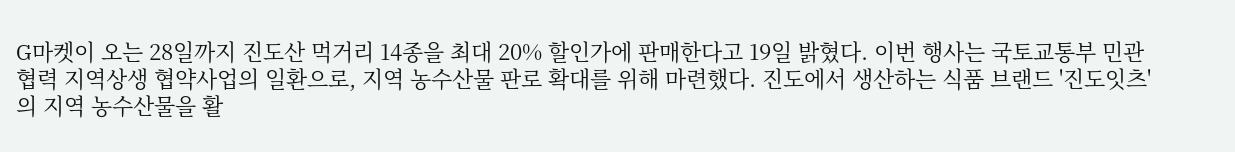G마켓이 오는 28일까지 진도산 먹거리 14종을 최대 20% 할인가에 판매한다고 19일 밝혔다. 이번 행사는 국토교통부 민관협력 지역상생 협약사업의 일환으로, 지역 농수산물 판로 확대를 위해 마련했다. 진도에서 생산하는 식품 브랜드 '진도잇츠'의 지역 농수산물을 활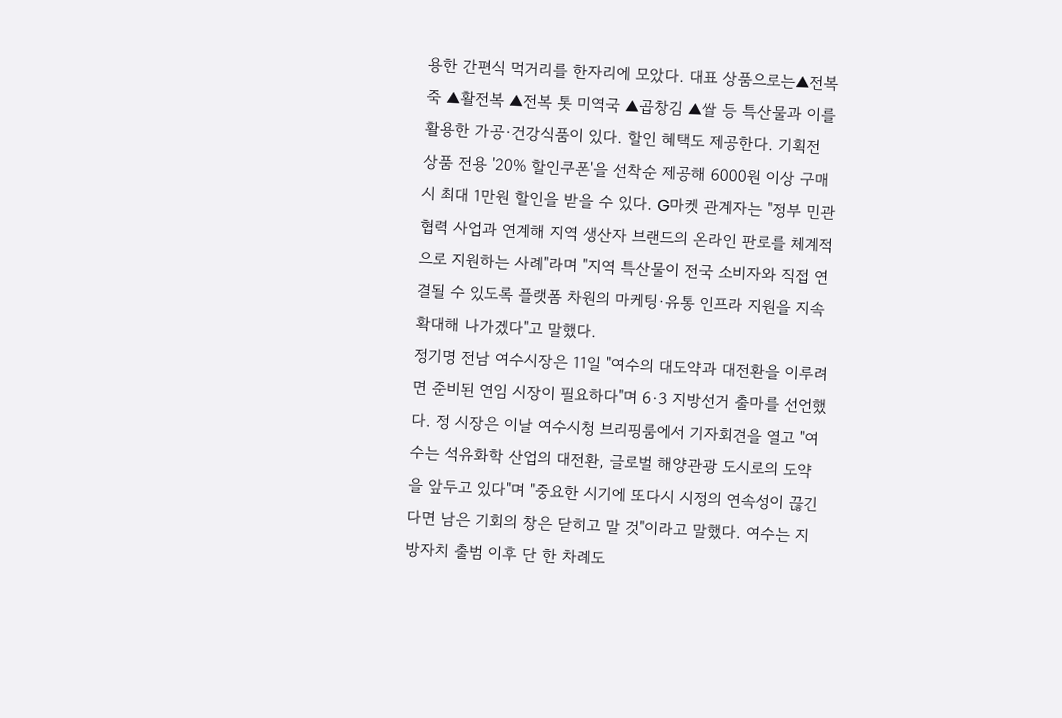용한 간편식 먹거리를 한자리에 모았다. 대표 상품으로는▲전복죽 ▲활전복 ▲전복 톳 미역국 ▲곱창김 ▲쌀 등 특산물과 이를 활용한 가공·건강식품이 있다. 할인 혜택도 제공한다. 기획전 상품 전용 '20% 할인쿠폰'을 선착순 제공해 6000원 이상 구매 시 최대 1만원 할인을 받을 수 있다. G마켓 관계자는 "정부 민관협력 사업과 연계해 지역 생산자 브랜드의 온라인 판로를 체계적으로 지원하는 사례"라며 "지역 특산물이 전국 소비자와 직접 연결될 수 있도록 플랫폼 차원의 마케팅·유통 인프라 지원을 지속 확대해 나가겠다"고 말했다.
정기명 전남 여수시장은 11일 "여수의 대도약과 대전환을 이루려면 준비된 연임 시장이 필요하다"며 6·3 지방선거 출마를 선언했다. 정 시장은 이날 여수시청 브리핑룸에서 기자회견을 열고 "여수는 석유화학 산업의 대전환, 글로벌 해양관광 도시로의 도약을 앞두고 있다"며 "중요한 시기에 또다시 시정의 연속성이 끊긴다면 남은 기회의 창은 닫히고 말 것"이라고 말했다. 여수는 지방자치 출범 이후 단 한 차례도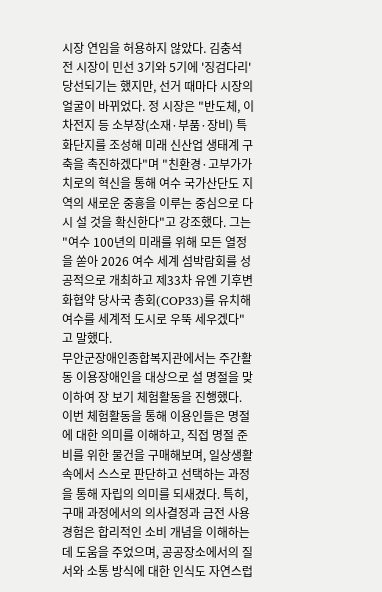시장 연임을 허용하지 않았다. 김충석 전 시장이 민선 3기와 5기에 '징검다리' 당선되기는 했지만, 선거 때마다 시장의 얼굴이 바뀌었다. 정 시장은 "반도체, 이차전지 등 소부장(소재·부품·장비) 특화단지를 조성해 미래 신산업 생태계 구축을 촉진하겠다"며 "친환경·고부가가치로의 혁신을 통해 여수 국가산단도 지역의 새로운 중흥을 이루는 중심으로 다시 설 것을 확신한다"고 강조했다. 그는 "여수 100년의 미래를 위해 모든 열정을 쏟아 2026 여수 세계 섬박람회를 성공적으로 개최하고 제33차 유엔 기후변화협약 당사국 총회(COP33)를 유치해 여수를 세계적 도시로 우뚝 세우겠다"고 말했다.
무안군장애인종합복지관에서는 주간활동 이용장애인을 대상으로 설 명절을 맞이하여 장 보기 체험활동을 진행했다. 이번 체험활동을 통해 이용인들은 명절에 대한 의미를 이해하고, 직접 명절 준비를 위한 물건을 구매해보며, 일상생활 속에서 스스로 판단하고 선택하는 과정을 통해 자립의 의미를 되새겼다. 특히, 구매 과정에서의 의사결정과 금전 사용 경험은 합리적인 소비 개념을 이해하는 데 도움을 주었으며, 공공장소에서의 질서와 소통 방식에 대한 인식도 자연스럽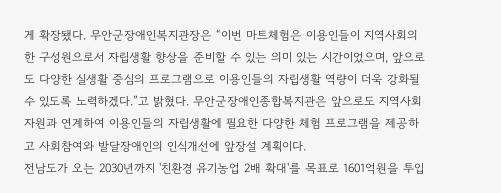게 확장됐다. 무안군장애인복지관장은 “이번 마트체험은 이용인들이 지역사회의 한 구성원으로서 자립생활 향상을 준비할 수 있는 의미 있는 시간이었으며, 앞으로도 다양한 실생활 중심의 프로그램으로 이용인들의 자립생활 역량이 더욱 강화될 수 있도록 노력하겠다.”고 밝혔다. 무안군장애인종합복지관은 앞으로도 지역사회 자원과 연계하여 이용인들의 자립생활에 필요한 다양한 체험 프로그램을 제공하고 사회참여와 발달장애인의 인식개선에 앞장설 계획이다.
전남도가 오는 2030년까지 '친환경 유기농업 2배 확대'를 목표로 1601억원을 투입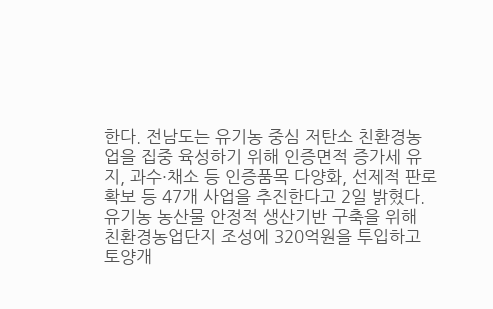한다. 전남도는 유기농 중심 저탄소 친환경농업을 집중 육성하기 위해 인증면적 증가세 유지, 과수·채소 등 인증품목 다양화, 선제적 판로 확보 등 47개 사업을 추진한다고 2일 밝혔다. 유기농 농산물 안정적 생산기반 구축을 위해 친환경농업단지 조성에 320억원을 투입하고 토양개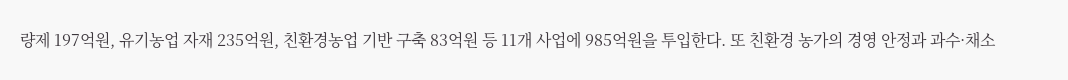량제 197억원, 유기농업 자재 235억원, 친환경농업 기반 구축 83억원 등 11개 사업에 985억원을 투입한다. 또 친환경 농가의 경영 안정과 과수·채소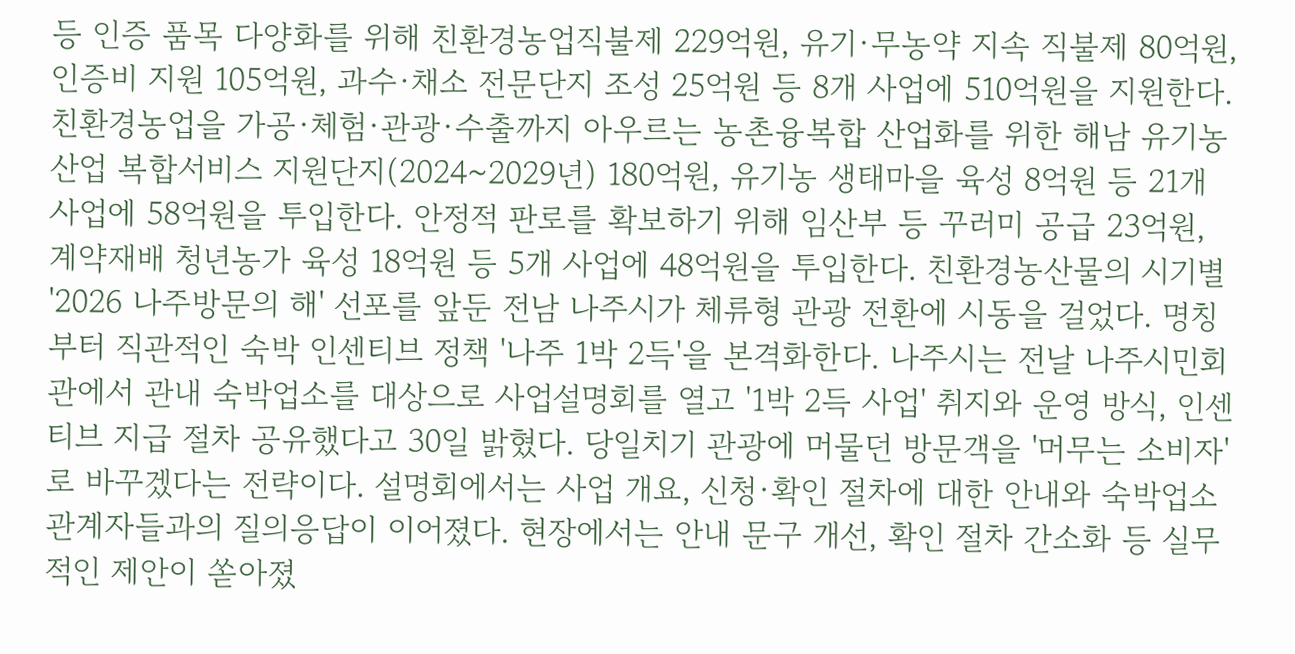등 인증 품목 다양화를 위해 친환경농업직불제 229억원, 유기·무농약 지속 직불제 80억원, 인증비 지원 105억원, 과수·채소 전문단지 조성 25억원 등 8개 사업에 510억원을 지원한다. 친환경농업을 가공·체험·관광·수출까지 아우르는 농촌융복합 산업화를 위한 해남 유기농산업 복합서비스 지원단지(2024~2029년) 180억원, 유기농 생태마을 육성 8억원 등 21개 사업에 58억원을 투입한다. 안정적 판로를 확보하기 위해 임산부 등 꾸러미 공급 23억원, 계약재배 청년농가 육성 18억원 등 5개 사업에 48억원을 투입한다. 친환경농산물의 시기별
'2026 나주방문의 해' 선포를 앞둔 전남 나주시가 체류형 관광 전환에 시동을 걸었다. 명칭부터 직관적인 숙박 인센티브 정책 '나주 1박 2득'을 본격화한다. 나주시는 전날 나주시민회관에서 관내 숙박업소를 대상으로 사업설명회를 열고 '1박 2득 사업' 취지와 운영 방식, 인센티브 지급 절차 공유했다고 30일 밝혔다. 당일치기 관광에 머물던 방문객을 '머무는 소비자'로 바꾸겠다는 전략이다. 설명회에서는 사업 개요, 신청·확인 절차에 대한 안내와 숙박업소 관계자들과의 질의응답이 이어졌다. 현장에서는 안내 문구 개선, 확인 절차 간소화 등 실무적인 제안이 쏟아졌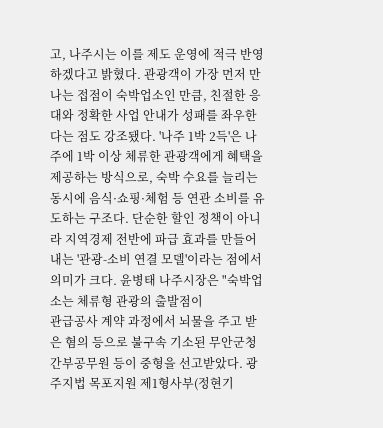고, 나주시는 이를 제도 운영에 적극 반영하겠다고 밝혔다. 관광객이 가장 먼저 만나는 접점이 숙박업소인 만큼, 친절한 응대와 정확한 사업 안내가 성패를 좌우한다는 점도 강조됐다. '나주 1박 2득'은 나주에 1박 이상 체류한 관광객에게 혜택을 제공하는 방식으로, 숙박 수요를 늘리는 동시에 음식·쇼핑·체험 등 연관 소비를 유도하는 구조다. 단순한 할인 정책이 아니라 지역경제 전반에 파급 효과를 만들어내는 '관광-소비 연결 모델'이라는 점에서 의미가 크다. 윤병태 나주시장은 "숙박업소는 체류형 관광의 출발점이
관급공사 계약 과정에서 뇌물을 주고 받은 혐의 등으로 불구속 기소된 무안군청 간부공무원 등이 중형을 선고받았다. 광주지법 목포지원 제1형사부(정현기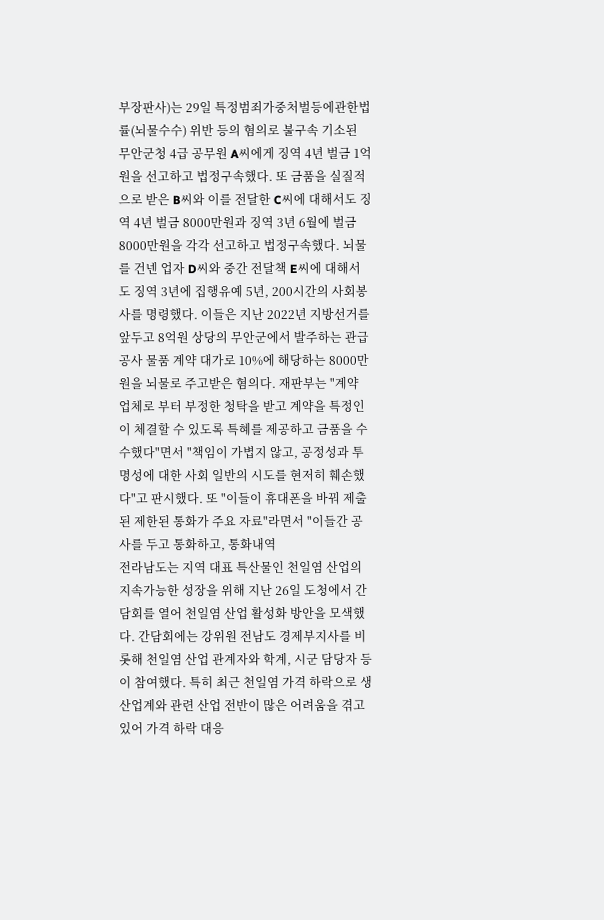부장판사)는 29일 특정범죄가중처벌등에관한법률(뇌물수수) 위반 등의 혐의로 불구속 기소된 무안군청 4급 공무원 A씨에게 징역 4년 벌금 1억원을 선고하고 법정구속했다. 또 금품을 실질적으로 받은 B씨와 이를 전달한 C씨에 대해서도 징역 4년 벌금 8000만원과 징역 3년 6월에 벌금 8000만원을 각각 선고하고 법정구속했다. 뇌물를 건넨 업자 D씨와 중간 전달책 E씨에 대해서도 징역 3년에 집행유예 5년, 200시간의 사회봉사를 명령했다. 이들은 지난 2022년 지방선거를 앞두고 8억원 상당의 무안군에서 발주하는 관급공사 물품 계약 대가로 10%에 해당하는 8000만원을 뇌물로 주고받은 혐의다. 재판부는 "계약 업체로 부터 부정한 청탁을 받고 계약을 특정인이 체결할 수 있도록 특혜를 제공하고 금품을 수수했다"면서 "책임이 가볍지 않고, 공정성과 투명성에 대한 사회 일반의 시도를 현저히 훼손했다"고 판시했다. 또 "이들이 휴대폰을 바꿔 제출된 제한된 통화가 주요 자료"라면서 "이들간 공사를 두고 통화하고, 통화내역
전라남도는 지역 대표 특산물인 천일염 산업의 지속가능한 성장을 위해 지난 26일 도청에서 간담회를 열어 천일염 산업 활성화 방안을 모색했다. 간담회에는 강위원 전남도 경제부지사를 비롯해 천일염 산업 관계자와 학계, 시군 담당자 등이 참여했다. 특히 최근 천일염 가격 하락으로 생산업계와 관련 산업 전반이 많은 어려움을 겪고 있어 가격 하락 대응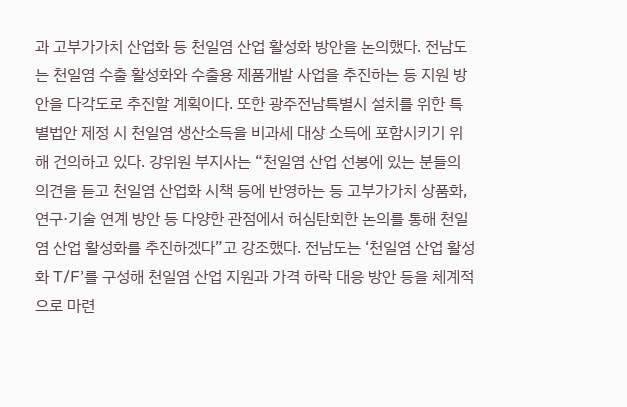과 고부가가치 산업화 등 천일염 산업 활성화 방안을 논의했다. 전남도는 천일염 수출 활성화와 수출용 제품개발 사업을 추진하는 등 지원 방안을 다각도로 추진할 계획이다. 또한 광주전남특별시 설치를 위한 특별법안 제정 시 천일염 생산소득을 비과세 대상 소득에 포함시키기 위해 건의하고 있다. 강위원 부지사는 “천일염 산업 선봉에 있는 분들의 의견을 듣고 천일염 산업화 시책 등에 반영하는 등 고부가가치 상품화, 연구·기술 연계 방안 등 다양한 관점에서 허심탄회한 논의를 통해 천일염 산업 활성화를 추진하겠다”고 강조했다. 전남도는 ‘천일염 산업 활성화 T/F’를 구성해 천일염 산업 지원과 가격 하락 대응 방안 등을 체계적으로 마련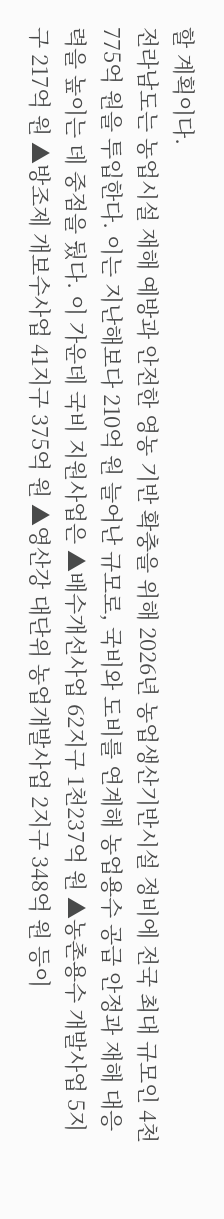할 계획이다.
전라남도는 농업시설 재해 예방과 안전한 영농 기반 확충을 위해 2026년 농업생산기반시설 정비에 전국 최대 규모인 4천775억 원을 투입한다. 이는 지난해보다 210억 원 늘어난 규모로, 국비와 도비를 연계해 농업용수 공급 안정과 재해 대응력을 높이는 데 중점을 뒀다. 이 가운데 국비 지원사업은 ▲배수개선사업 62지구 1천237억 원 ▲농촌용수 개발사업 5지구 217억 원 ▲방조제 개보수사업 41지구 375억 원 ▲영산강 대단위 농업개발사업 2지구 348억 원 등이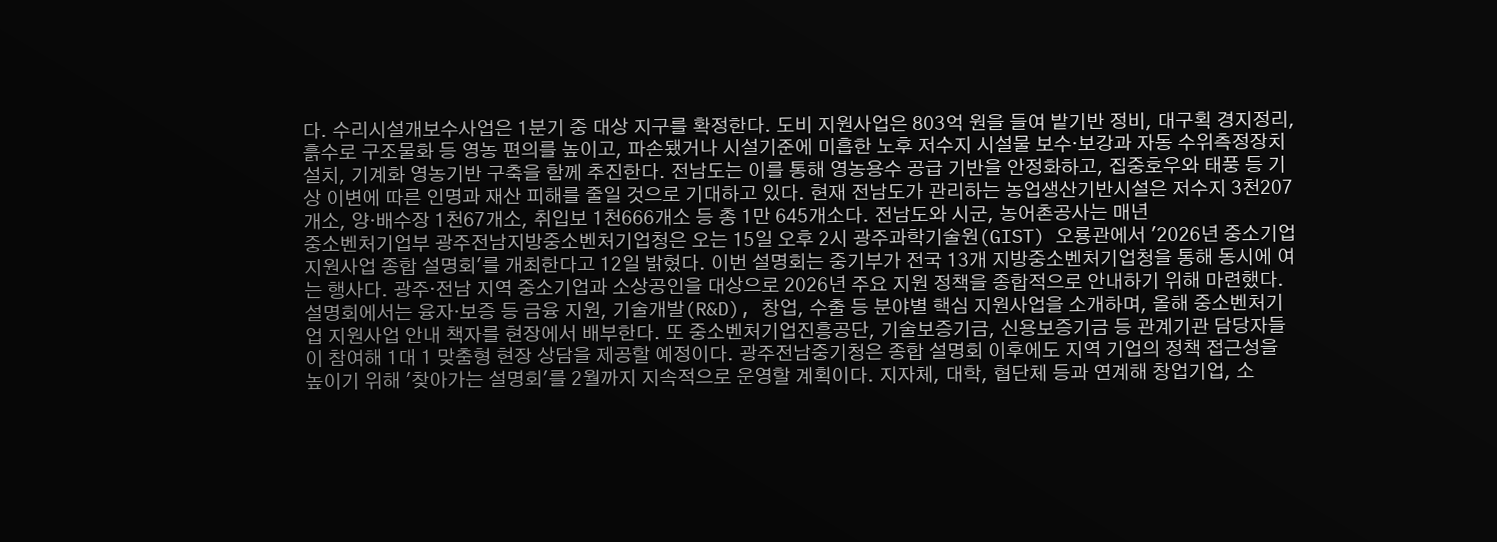다. 수리시설개보수사업은 1분기 중 대상 지구를 확정한다. 도비 지원사업은 803억 원을 들여 밭기반 정비, 대구획 경지정리, 흙수로 구조물화 등 영농 편의를 높이고, 파손됐거나 시설기준에 미흡한 노후 저수지 시설물 보수·보강과 자동 수위측정장치 설치, 기계화 영농기반 구축을 함께 추진한다. 전남도는 이를 통해 영농용수 공급 기반을 안정화하고, 집중호우와 태풍 등 기상 이변에 따른 인명과 재산 피해를 줄일 것으로 기대하고 있다. 현재 전남도가 관리하는 농업생산기반시설은 저수지 3천207개소, 양·배수장 1천67개소, 취입보 1천666개소 등 총 1만 645개소다. 전남도와 시군, 농어촌공사는 매년
중소벤처기업부 광주전남지방중소벤처기업청은 오는 15일 오후 2시 광주과학기술원(GIST) 오룡관에서 '2026년 중소기업 지원사업 종합 설명회'를 개최한다고 12일 밝혔다. 이번 설명회는 중기부가 전국 13개 지방중소벤처기업청을 통해 동시에 여는 행사다. 광주·전남 지역 중소기업과 소상공인을 대상으로 2026년 주요 지원 정책을 종합적으로 안내하기 위해 마련했다. 설명회에서는 융자·보증 등 금융 지원, 기술개발(R&D), 창업, 수출 등 분야별 핵심 지원사업을 소개하며, 올해 중소벤처기업 지원사업 안내 책자를 현장에서 배부한다. 또 중소벤처기업진흥공단, 기술보증기금, 신용보증기금 등 관계기관 담당자들이 참여해 1대 1 맞춤형 현장 상담을 제공할 예정이다. 광주전남중기청은 종합 설명회 이후에도 지역 기업의 정책 접근성을 높이기 위해 '찾아가는 설명회'를 2월까지 지속적으로 운영할 계획이다. 지자체, 대학, 협단체 등과 연계해 창업기업, 소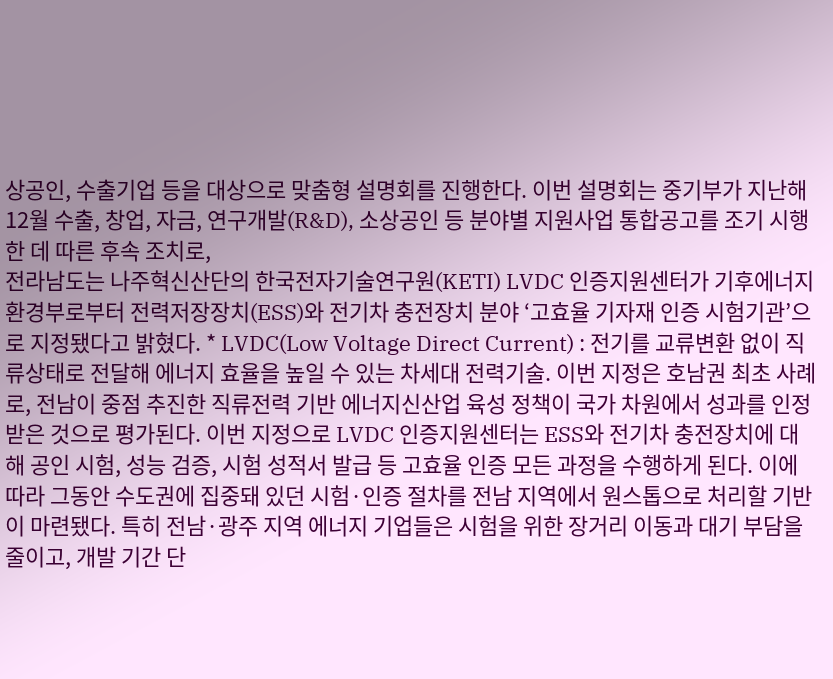상공인, 수출기업 등을 대상으로 맞춤형 설명회를 진행한다. 이번 설명회는 중기부가 지난해 12월 수출, 창업, 자금, 연구개발(R&D), 소상공인 등 분야별 지원사업 통합공고를 조기 시행한 데 따른 후속 조치로,
전라남도는 나주혁신산단의 한국전자기술연구원(KETI) LVDC 인증지원센터가 기후에너지환경부로부터 전력저장장치(ESS)와 전기차 충전장치 분야 ‘고효율 기자재 인증 시험기관’으로 지정됐다고 밝혔다. * LVDC(Low Voltage Direct Current) : 전기를 교류변환 없이 직류상태로 전달해 에너지 효율을 높일 수 있는 차세대 전력기술. 이번 지정은 호남권 최초 사례로, 전남이 중점 추진한 직류전력 기반 에너지신산업 육성 정책이 국가 차원에서 성과를 인정받은 것으로 평가된다. 이번 지정으로 LVDC 인증지원센터는 ESS와 전기차 충전장치에 대해 공인 시험, 성능 검증, 시험 성적서 발급 등 고효율 인증 모든 과정을 수행하게 된다. 이에 따라 그동안 수도권에 집중돼 있던 시험·인증 절차를 전남 지역에서 원스톱으로 처리할 기반이 마련됐다. 특히 전남·광주 지역 에너지 기업들은 시험을 위한 장거리 이동과 대기 부담을 줄이고, 개발 기간 단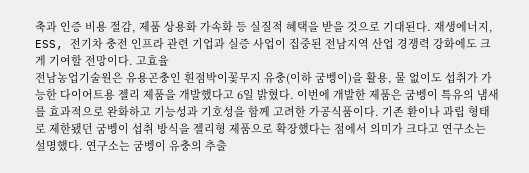축과 인증 비용 절감, 제품 상용화 가속화 등 실질적 혜택을 받을 것으로 기대된다. 재생에너지, ESS, 전기차 충전 인프라 관련 기업과 실증 사업이 집중된 전남지역 산업 경쟁력 강화에도 크게 기여할 전망이다. 고효율
전남농업기술원은 유용곤충인 흰점박이꽃무지 유충(이하 굼벵이)을 활용, 물 없이도 섭취가 가능한 다이어트용 젤리 제품을 개발했다고 6일 밝혔다. 이번에 개발한 제품은 굼벵이 특유의 냄새를 효과적으로 완화하고 기능성과 기호성을 함께 고려한 가공식품이다. 기존 환이나 과립 형태로 제한됐던 굼벵이 섭취 방식을 젤리형 제품으로 확장했다는 점에서 의미가 크다고 연구소는 설명했다. 연구소는 굼벵이 유충의 추출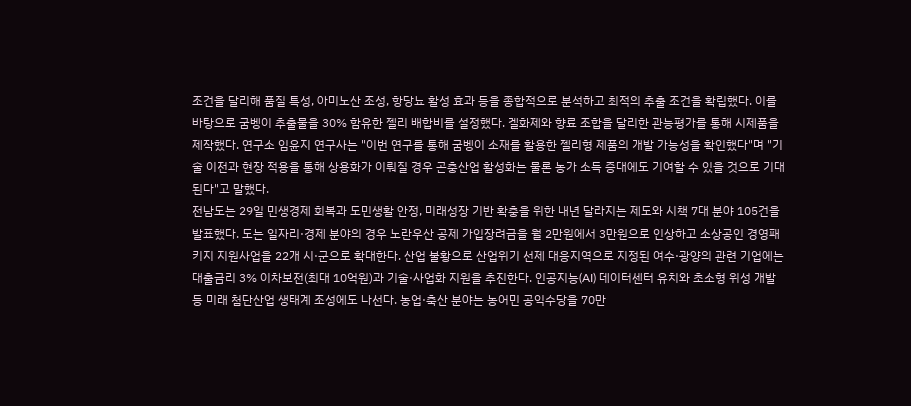조건을 달리해 품질 특성, 아미노산 조성, 항당뇨 활성 효과 등을 종합적으로 분석하고 최적의 추출 조건을 확립했다. 이를 바탕으로 굼벵이 추출물을 30% 함유한 젤리 배합비를 설정했다. 겔화제와 향료 조합을 달리한 관능평가를 통해 시제품을 제작했다. 연구소 임윤지 연구사는 "이번 연구를 통해 굼벵이 소재를 활용한 젤리형 제품의 개발 가능성을 확인했다"며 "기술 이전과 현장 적용을 통해 상용화가 이뤄질 경우 곤충산업 활성화는 물론 농가 소득 증대에도 기여할 수 있을 것으로 기대된다"고 말했다.
전남도는 29일 민생경제 회복과 도민생활 안정, 미래성장 기반 확충을 위한 내년 달라지는 제도와 시책 7대 분야 105건을 발표했다. 도는 일자리·경제 분야의 경우 노란우산 공제 가입장려금을 월 2만원에서 3만원으로 인상하고 소상공인 경영패키지 지원사업을 22개 시·군으로 확대한다. 산업 불황으로 산업위기 선제 대응지역으로 지정된 여수·광양의 관련 기업에는 대출금리 3% 이차보전(최대 10억원)과 기술·사업화 지원을 추진한다. 인공지능(AI) 데이터센터 유치와 초소형 위성 개발 등 미래 첨단산업 생태계 조성에도 나선다. 농업·축산 분야는 농어민 공익수당을 70만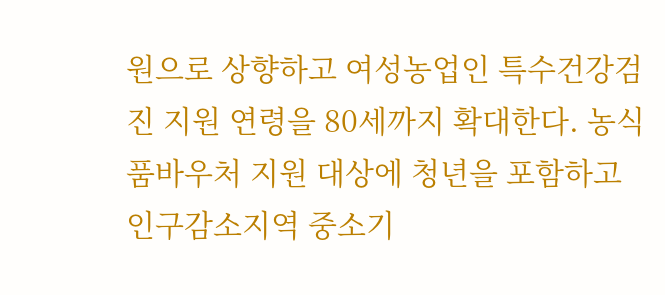원으로 상향하고 여성농업인 특수건강검진 지원 연령을 80세까지 확대한다. 농식품바우처 지원 대상에 청년을 포함하고 인구감소지역 중소기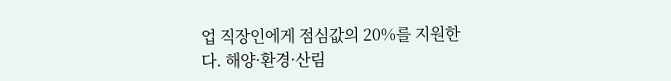업 직장인에게 점심값의 20%를 지원한다. 해양·환경·산림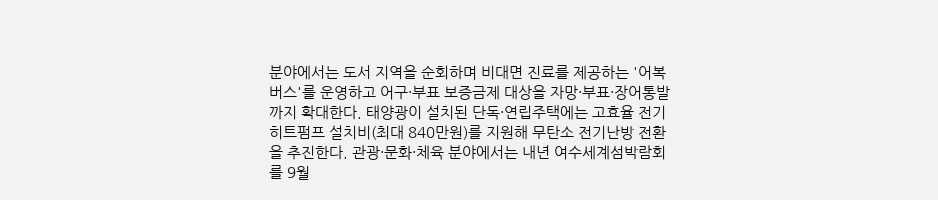분야에서는 도서 지역을 순회하며 비대면 진료를 제공하는 '어복버스'를 운영하고 어구·부표 보증금제 대상을 자망·부표·장어통발까지 확대한다. 태양광이 설치된 단독·연립주택에는 고효율 전기히트펌프 설치비(최대 840만원)를 지원해 무탄소 전기난방 전환을 추진한다. 관광·문화·체육 분야에서는 내년 여수세계섬박람회를 9월